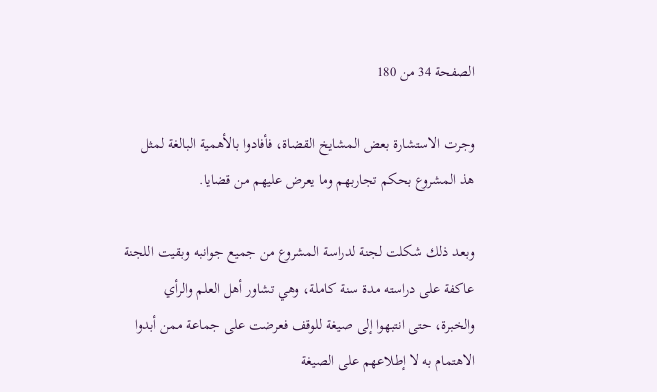الصفحة 34 من 180

وجرت الاستشارة بعض المشايخ القضاة، فأفادوا بالأهمية البالغة لمثل هذ المشروع بحكم تجاربهم وما يعرض عليهم من قضايا.

وبعد ذلك شكلت لجنة لدراسة المشروع من جميع جوانبه وبقيت اللجنة عاكفة على دراسته مدة سنة كاملة، وهي تشاور أهل العلم والرأي والخبرة، حتى انتبهوا إلى صيغة للوقف فعرضت على جماعة ممن أبدوا الاهتمام به لا إطلاعهم على الصيغة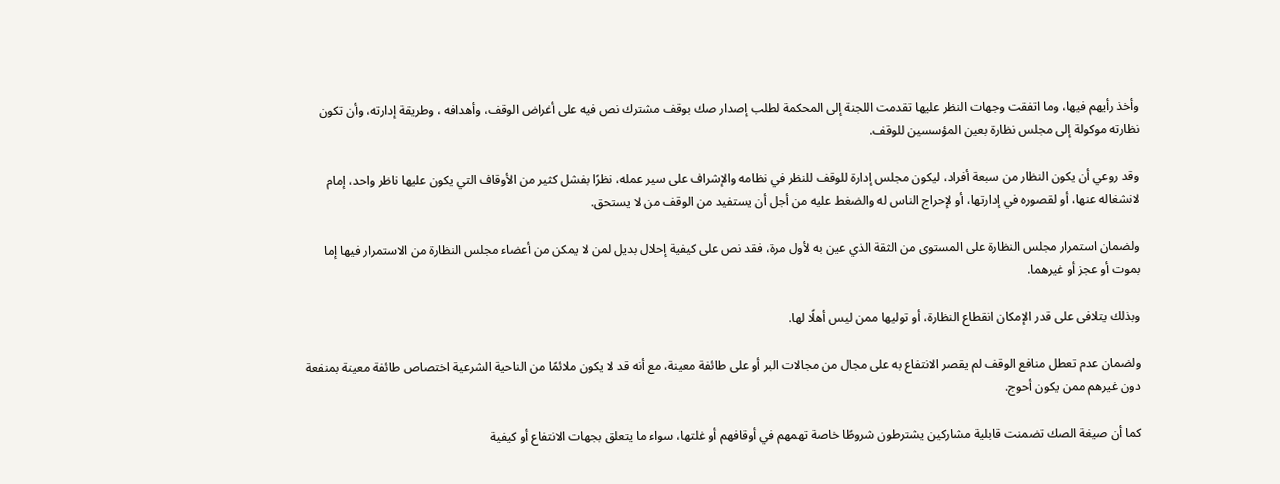وأخذ رأيهم فيها، وما اتفقت وجهات النظر عليها تقدمت اللجنة إلى المحكمة لطلب إصدار صك بوقف مشترك نص فيه على أغراض الوقف، وأهدافه ، وطريقة إدارته، وأن تكون نظارته موكولة إلى مجلس نظارة بعين المؤسسين للوقف.

وقد روعي أن يكون النظار من سبعة أفراد، ليكون مجلس إدارة للوقف للنظر في نظامه والإشراف على سير عمله، نظرًا بفشل كثير من الأوقاف التي يكون عليها ناظر واحد، إمام لانشغاله عنها، أو لقصوره في إدارتها، أو لإحراج الناس له والضغط عليه من أجل أن يستفيد من الوقف من لا يستحق.

ولضمان استمرار مجلس النظارة على المستوى من الثقة الذي عين به لأول مرة، فقد نص على كيفية إحلال بديل لمن لا يمكن من أعضاء مجلس النظارة من الاستمرار فيها إما بموت أو عجز أو غيرهما.

وبذلك يتلافى على قدر الإمكان انقطاع النظارة، أو توليها ممن ليس أهلًا لها.

ولضمان عدم تعطل منافع الوقف لم يقصر الانتفاع به على مجال من مجالات البر أو على طائفة معينة، مع أنه قد لا يكون ملائمًا من الناحية الشرعية اختصاص طائفة معينة بمنفعة دون غيرهم ممن يكون أحوج.

كما أن صيغة الصك تضمنت قابلية مشاركين يشترطون شروطًا خاصة تهمهم في أوقافهم أو غلتها، سواء ما يتعلق بجهات الانتفاع أو كيفية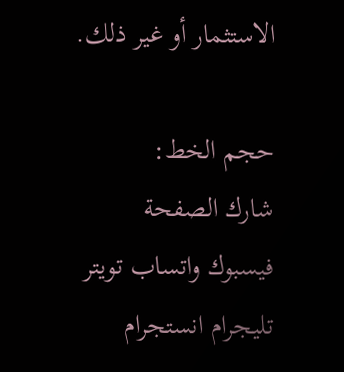الاستثمار أو غير ذلك.

حجم الخط:
شارك الصفحة
فيسبوك واتساب تويتر تليجرام انستجرام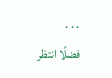. . .
فضلًا انتظر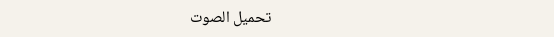تحميل الصوت